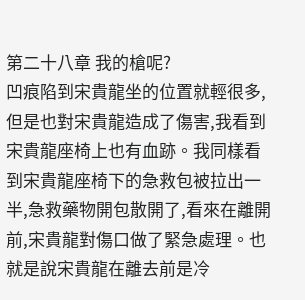第二十八章 我的槍呢?
凹痕陷到宋貴龍坐的位置就輕很多,但是也對宋貴龍造成了傷害,我看到宋貴龍座椅上也有血跡。我同樣看到宋貴龍座椅下的急救包被拉出一半,急救藥物開包散開了,看來在離開前,宋貴龍對傷口做了緊急處理。也就是說宋貴龍在離去前是冷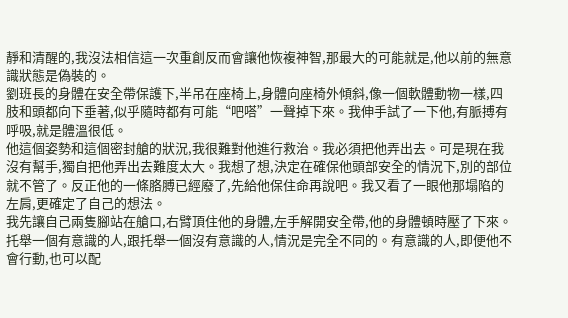靜和清醒的,我沒法相信這一次重創反而會讓他恢複神智,那最大的可能就是,他以前的無意識狀態是偽裝的。
劉班長的身體在安全帶保護下,半吊在座椅上,身體向座椅外傾斜,像一個軟體動物一樣,四肢和頭都向下垂著,似乎隨時都有可能“吧嗒”一聲掉下來。我伸手試了一下他,有脈搏有呼吸,就是體溫很低。
他這個姿勢和這個密封艙的狀況,我很難對他進行救治。我必須把他弄出去。可是現在我沒有幫手,獨自把他弄出去難度太大。我想了想,決定在確保他頭部安全的情況下,別的部位就不管了。反正他的一條胳膊已經廢了,先給他保住命再說吧。我又看了一眼他那塌陷的左肩,更確定了自己的想法。
我先讓自己兩隻腳站在艙口,右臂頂住他的身體,左手解開安全帶,他的身體頓時壓了下來。托舉一個有意識的人,跟托舉一個沒有意識的人,情況是完全不同的。有意識的人,即便他不會行動,也可以配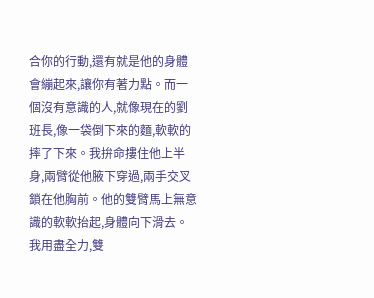合你的行動,還有就是他的身體會繃起來,讓你有著力點。而一個沒有意識的人,就像現在的劉班長,像一袋倒下來的麵,軟軟的摔了下來。我拚命摟住他上半身,兩臂從他腋下穿過,兩手交叉鎖在他胸前。他的雙臂馬上無意識的軟軟抬起,身體向下滑去。我用盡全力,雙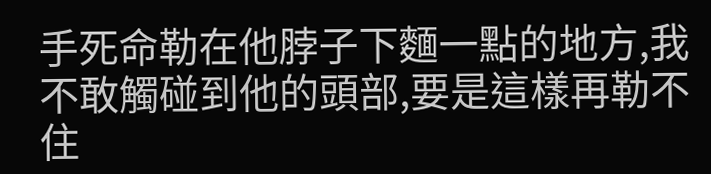手死命勒在他脖子下麵一點的地方,我不敢觸碰到他的頭部,要是這樣再勒不住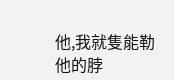他,我就隻能勒他的脖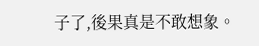子了,後果真是不敢想象。